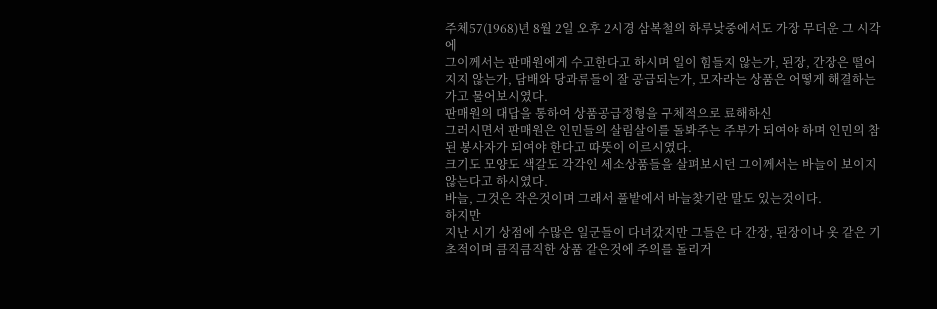주체57(1968)년 8월 2일 오후 2시경 삼복철의 하루낮중에서도 가장 무더운 그 시각에
그이께서는 판매원에게 수고한다고 하시며 일이 힘들지 않는가, 된장, 간장은 떨어지지 않는가, 담배와 당과류들이 잘 공급되는가, 모자라는 상품은 어떻게 해결하는가고 물어보시였다.
판매원의 대답을 통하여 상품공급정형을 구체적으로 료해하신
그러시면서 판매원은 인민들의 살림살이를 돌봐주는 주부가 되여야 하며 인민의 참된 봉사자가 되여야 한다고 따뜻이 이르시였다.
크기도 모양도 색갈도 각각인 세소상품들을 살펴보시던 그이께서는 바늘이 보이지 않는다고 하시였다.
바늘, 그것은 작은것이며 그래서 풀밭에서 바늘찾기란 말도 있는것이다.
하지만
지난 시기 상점에 수많은 일군들이 다녀갔지만 그들은 다 간장, 된장이나 옷 같은 기초적이며 큼직큼직한 상품 같은것에 주의를 돌리거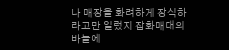나 매장을 화려하게 장식하라고만 일렀지 잡화매대의 바늘에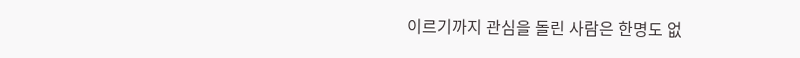이르기까지 관심을 돌린 사람은 한명도 없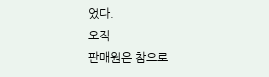었다.
오직
판매원은 참으로